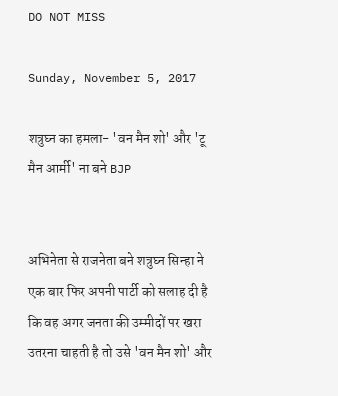DO NOT MISS

Sunday, November 5, 2017

शत्रुघ्न का हमला- 'वन मैन शो' और 'टू मैन आर्मी' ना बने BJP


अभिनेता से राजनेता बने शत्रुघ्न सिन्हा ने एक बार फिर अपनी पार्टी को सलाह दी है कि वह अगर जनता की उम्मीदों पर खरा उतरना चाहती है तो उसे 'वन मैन शो' और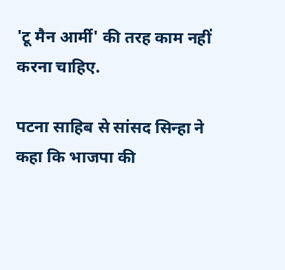'टू मैन आर्मी' की तरह काम नहीं करना चाहिए.

पटना साहिब से सांसद सिन्हा ने कहा कि भाजपा की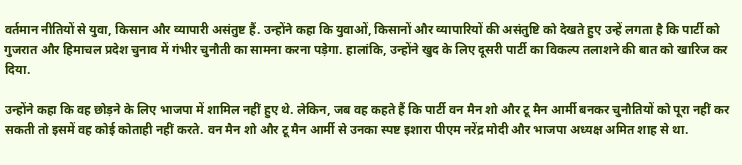वर्तमान नीतियों से युवा, किसान और व्यापारी असंतुष्ट हैं. उन्होंने कहा कि युवाओं, किसानों और व्यापारियों की असंतुष्टि को देखते हुए उन्हें लगता है कि पार्टी को गुजरात और हिमाचल प्रदेश चुनाव में गंभीर चुनौती का सामना करना पड़ेगा. हालांकि, उन्होंने खुद के लिए दूसरी पार्टी का विकल्प तलाशने की बात को खारिज कर दिया.

उन्होंने कहा कि वह छोड़ने के लिए भाजपा में शामिल नहीं हुए थे. लेकिन, जब वह कहते हैं कि पार्टी वन मैन शो और टू मैन आर्मी बनकर चुनौतियों को पूरा नहीं कर सकती तो इसमें वह कोई कोताही नहीं करते. वन मैन शो और टू मैन आर्मी से उनका स्पष्ट इशारा पीएम नरेंद्र मोदी और भाजपा अध्यक्ष अमित शाह से था.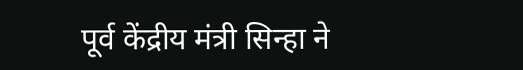पूर्व केंद्रीय मंत्री सिन्हा ने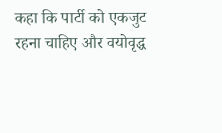कहा कि पार्टी को एकजुट रहना चाहिए और वयोवृद्ध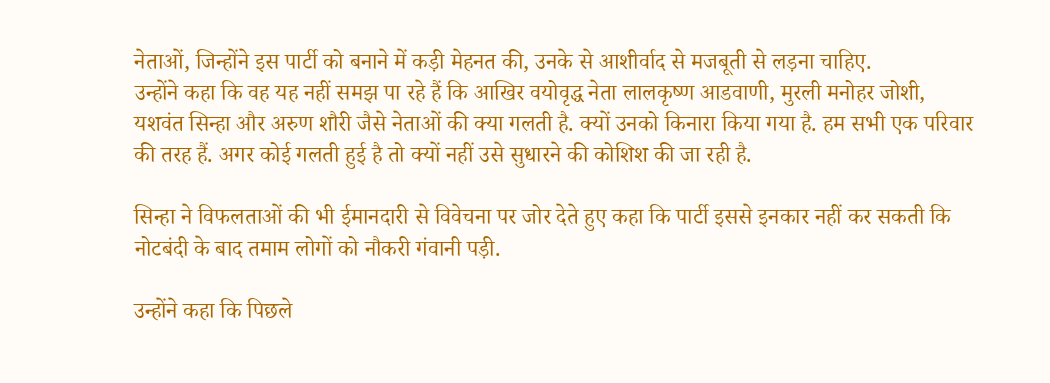नेताओं, जिन्होंने इस पार्टी को बनाने में कड़ी मेहनत की, उनके से आशीर्वाद से मजबूती से लड़ना चाहिए.
उन्होंने कहा कि वह यह नहीं समझ पा रहे हैं कि आखिर वयोवृद्ध नेता लालकृष्ण आडवाणी, मुरली मनोहर जोशी, यशवंत सिन्हा और अरुण शौरी जैसे नेताओं की क्या गलती है. क्यों उनको किनारा किया गया है. हम सभी एक परिवार की तरह हैं. अगर कोई गलती हुई है तो क्यों नहीं उसे सुधारने की कोशिश की जा रही है.

सिन्हा ने विफलताओं की भी ईमानदारी से विवेचना पर जोर देते हुए कहा कि पार्टी इससे इनकार नहीं कर सकती कि नोटबंदी के बाद तमाम लोगों को नौकरी गंवानी पड़ी.

उन्होंने कहा कि पिछले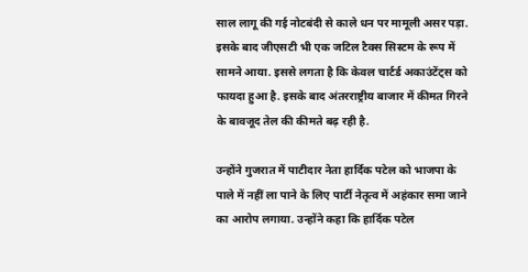साल लागू की गई नोटबंदी से काले धन पर मामूली असर पड़ा. इसके बाद जीएसटी भी एक जटिल टैक्स सिस्टम के रूप में सामने आया. इससे लगता है कि केवल चार्टर्ड अकाउंटेंट्स को फायदा हुआ है. इसके बाद अंतरराष्ट्रीय बाजार में कीमत गिरने के बावजूद तेल की कीमते बढ़ रही है.

उन्होंने गुजरात में पाटीदार नेता हार्दिक पटेल को भाजपा के पाले में नहीं ला पाने के लिए पार्टी नेतृत्व में अहंकार समा जाने का आरोप लगाया. उन्होंने कहा कि हार्दिक पटेल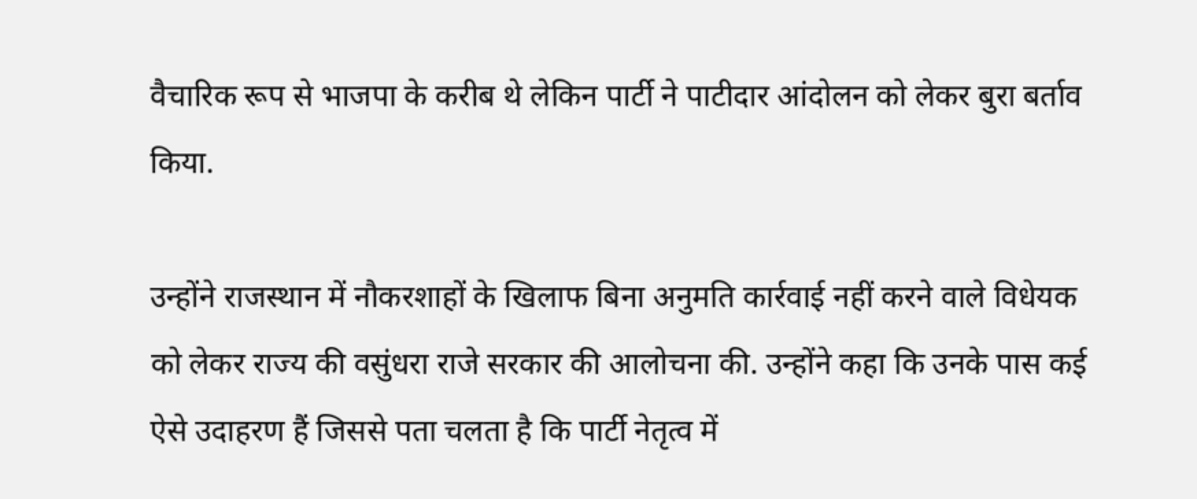वैचारिक रूप से भाजपा के करीब थे लेकिन पार्टी ने पाटीदार आंदोलन को लेकर बुरा बर्ताव किया.

उन्होंने राजस्थान में नौकरशाहों के खिलाफ बिना अनुमति कार्रवाई नहीं करने वाले विधेयक को लेकर राज्य की वसुंधरा राजे सरकार की आलोचना की. उन्होंने कहा कि उनके पास कई ऐसे उदाहरण हैं जिससे पता चलता है कि पार्टी नेतृत्व में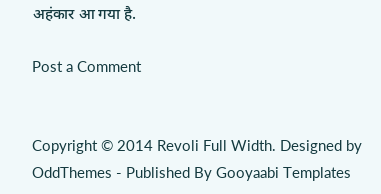अहंकार आ गया है.

Post a Comment


Copyright © 2014 Revoli Full Width. Designed by OddThemes - Published By Gooyaabi Templates